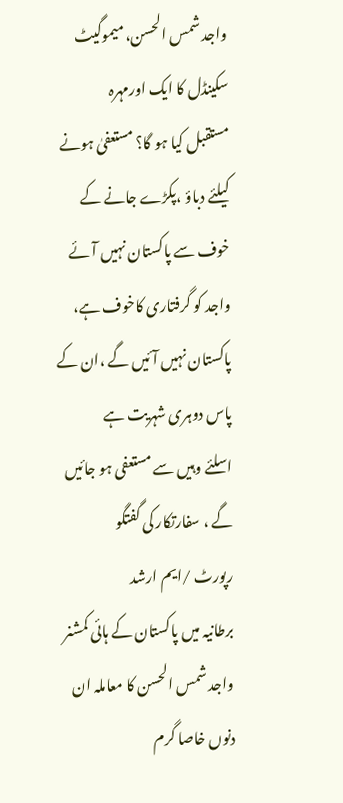واجد شمس الحسن، میموگیٹ سکینڈل کا ایک اورمہرہ
مستقبل کیا ہو گا؟ مستعفیٰ ہونے کیلئے دباؤ ،پکڑے جانے کے خوف سے پاکستان نہیں آئے
واجد کو گرفتاری کاخوف ہے، پاکستان نہیں آئیں گے ،ان کے پاس دوہری شہریت ہے
اسلئے وہیں سے مستعفی ہو جائیں گے ، سفارتکار کی گفتگو
رپورٹ /ایم ارشد
برطانیہ میں پاکستان کے ہائی کمشنر واجد شمس الحسن کا معاملہ ان دنوں خاصا گرم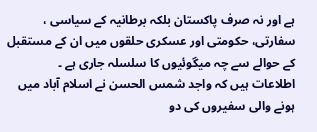ہے اور نہ صرف پاکستان بلکہ برطانیہ کے سیاسی ، سفارتی، حکومتی اور عسکری حلقوں میں ان کے مستقبل کے حوالے سے چہ میگوئیوں کا سلسلہ جاری ہے ۔
اطلاعات ہیں کہ واجد شمس الحسن نے اسلام آباد میں ہونے والی سفیروں کی دو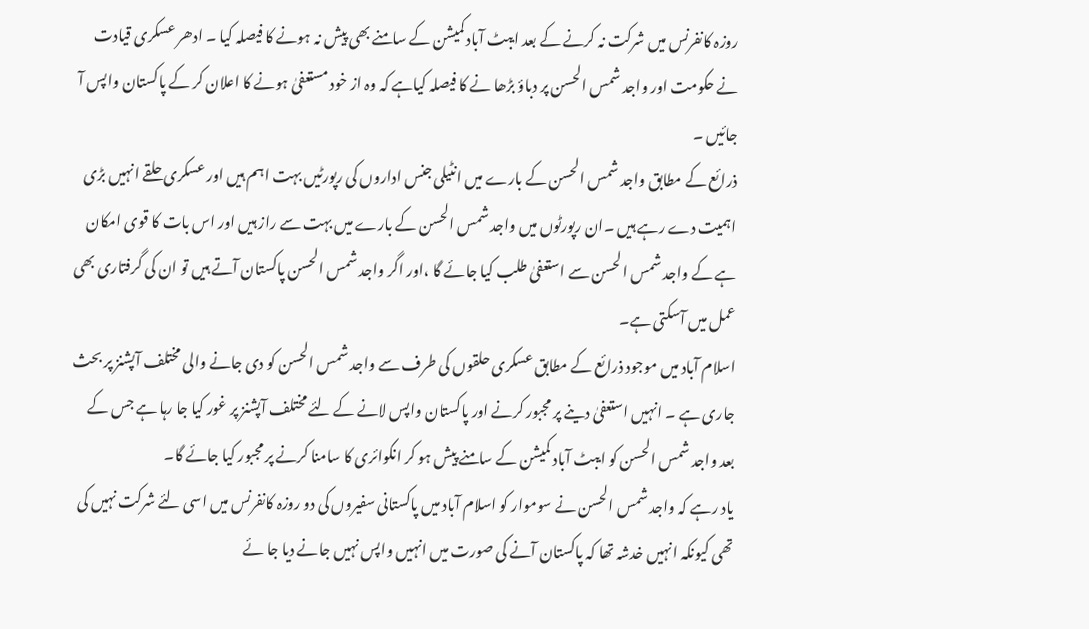روزہ کانفرنس میں شرکت نہ کرنے کے بعد ایبٹ آباد کمیشن کے سامنے بھی پیش نہ ہونے کا فیصلہ کیا ۔ ادھر عسکری قیادت نے حکومت اور واجد شمس الحسن پر دباؤ بڑھا نے کا فیصلہ کیاہے کہ وہ از خود مستعفیٰ ہونے کا اعلان کر کے پاکستان واپس آ جائیں ۔
ذرائع کے مطابق واجد شمس الحسن کے بارے میں انٹیلی جنس اداروں کی رپورٹیں بہت اہم ہیں اور عسکری حلقے انہیں بڑی اہمیت دے رہے ہیں ۔ان رپورٹوں میں واجد شمس الحسن کے بارے میں بہت سے راز ہیں اور اس بات کا قوی امکان ہے کے واجد شمس الحسن سے استعفیٰ طلب کیا جائے گا ،اور اگر واجد شمس الحسن پاکستان آتے ہیں تو ان کی گرفتاری بھی عمل میں آسکتی ہے۔
اسلام آباد میں موجود ذرائع کے مطابق عسکری حلقوں کی طرف سے واجد شمس الحسن کو دی جانے والی مختلف آپشنز پر بحث جاری ہے ۔ انہیں استعفیٰ دینے پر مجبور کرنے اور پاکستان واپس لانے کے لئے مختلف آپشنز پر غور کیا جا رہا ہے جس کے بعد واجد شمس الحسن کو ایبٹ آباد کمیشن کے سامنے پیش ہو کر انکوائری کا سامنا کرنے پر مجبور کیا جائے گا۔
یاد رہے کہ واجد شمس الحسن نے سوموار کو اسلام آباد میں پاکستانی سفیروں کی دو روزہ کانفرنس میں اسی لئے شرکت نہیں کی تھی کیونکہ انہیں خدشہ تھا کہ پاکستان آنے کی صورت میں انہیں واپس نہیں جانے دیا جا ئے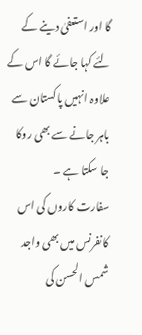گا اور استعفیٰ دینے کے لئے کہا جائے گا اس کے علاوہ انہیں پاکستان سے باہر جانے سے بھی روکا جا سکتا ہے ۔
سفارت کاروں کی اس کانفرنس میں بھی واجد شمس الحسن کی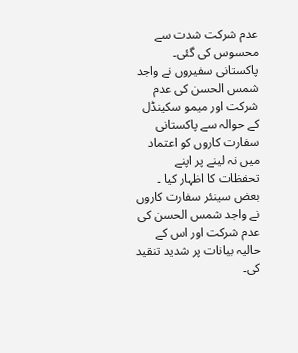عدم شرکت شدت سے محسوس کی گئی۔ پاکستانی سفیروں نے واجد شمس الحسن کی عدم شرکت اور میمو سکینڈل کے حوالہ سے پاکستانی سفارت کاروں کو اعتماد میں نہ لینے پر اپنے تحفظات کا اظہار کیا ۔ بعض سینئر سفارت کاروں نے واجد شمس الحسن کی عدم شرکت اور اس کے حالیہ بیانات پر شدید تنقید کی۔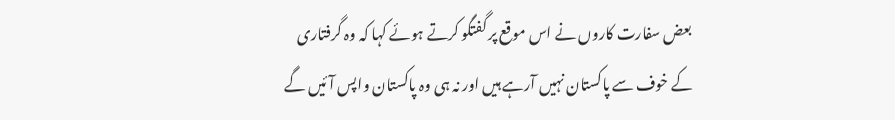بعض سفارت کاروں نے اس موقع پر گفتگو کرتے ہوئے کہا کہ وہ گرفتاری کے خوف سے پاکستان نہیں آرہے ہیں اور نہ ہی وہ پاکستان واپس آئیں گے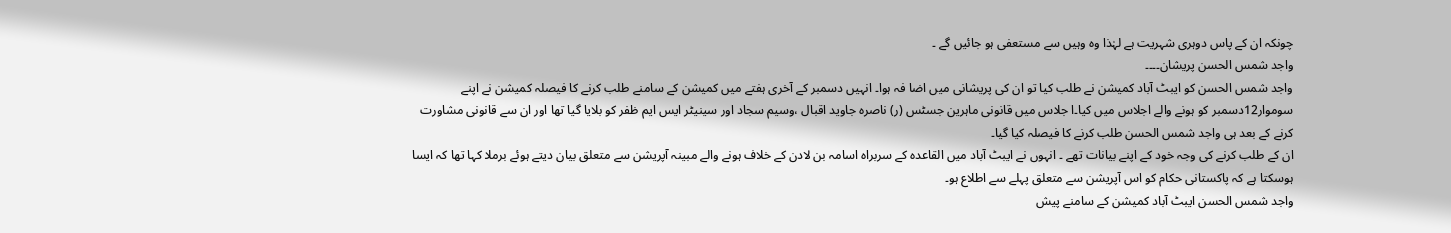چونکہ ان کے پاس دوہری شہریت ہے لہٰذا وہ وہیں سے مستعفی ہو جائیں گے ۔
واجد شمس الحسن پریشان۔۔۔۔
واجد شمس الحسن کو ایبٹ آباد کمیشن نے طلب کیا تو ان کی پریشانی میں اضا فہ ہوا۔ انہیں دسمبر کے آخری ہفتے میں کمیشن کے سامنے طلب کرنے کا فیصلہ کمیشن نے اپنے سوموار12دسمبر کو ہونے والے اجلاس میں کیا۔ا جلاس میں قانونی ماہرین جسٹس (ر) ناصرہ جاوید اقبال ،وسیم سجاد اور سینیٹر ایس ایم ظفر کو بلایا گیا تھا اور ان سے قانونی مشاورت کرنے کے بعد ہی واجد شمس الحسن طلب کرنے کا فیصلہ کیا گیا۔
ان کے طلب کرنے کی وجہ خود کے اپنے بیانات تھے ۔ انہوں نے ایبٹ آباد میں القاعدہ کے سربراہ اسامہ بن لادن کے خلاف ہونے والے مبینہ آپریشن سے متعلق بیان دیتے ہوئے برملا کہا تھا کہ ایسا ہوسکتا ہے کہ پاکستانی حکام کو اس آپریشن سے متعلق پہلے سے اطلاع ہو۔
واجد شمس الحسن ایبٹ آباد کمیشن کے سامنے پیش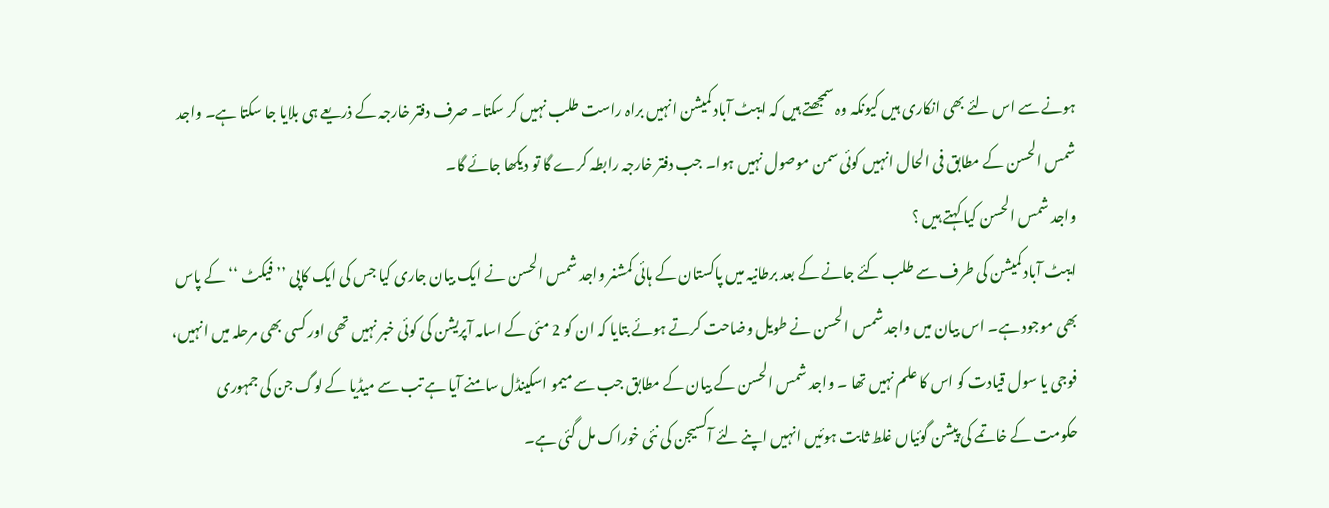ہونے سے اس لئے بھی انکاری ہیں کیونکہ وہ سمجھتے ہیں کہ ایبٹ آباد کمیشن انہیں براہ راست طلب نہیں کر سکتا۔ صرف دفتر خارجہ کے ذریعے ہی بلایا جا سکتا ہے۔ واجد شمس الحسن کے مطابق فی الحال انہیں کوئی سمن موصول نہیں ہوا۔ جب دفتر خارجہ رابطہ کرے گا تو دیکھا جائے گا۔
واجد شمس الحسن کیا کہتے ہیں ؟
ایبٹ آباد کمیشن کی طرف سے طلب کئے جانے کے بعد برطانیہ میں پاکستان کے ہائی کمشنر واجد شمس الحسن نے ایک بیان جاری کیا جس کی ایک کاپی ’’ فیکٹ ‘‘ کے پاس بھی موجود ہے۔ اس بیان میں واجد شمس الحسن نے طویل وضاحت کرتے ہوئے بتایا کہ ان کو 2 مئی کے اسامہ آپریشن کی کوئی خبر نہیں تھی اور کسی بھی مرحلہ میں انہیں، فوجی یا سول قیادت کو اس کا علم نہیں تھا ۔ واجد شمس الحسن کے بیان کے مطابق جب سے میمو اسکینڈل سامنے آیا ہے تب سے میڈیا کے لوگ جن کی جمہوری حکومت کے خاتمے کی پیشن گوئیاں غلط ثابت ہوئیں انہیں اپنے لئے آکسیجن کی نئی خوراک مل گئی ہے۔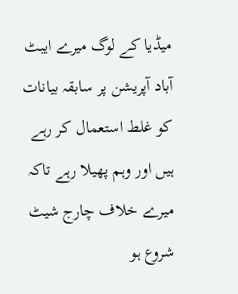میڈیا کے لوگ میرے ایبٹ آباد آپریشن پر سابقہ بیانات کو غلط استعمال کر رہے ہیں اور وہم پھیلا رہے تاکہ میرے خلاف چارج شیٹ شروع ہو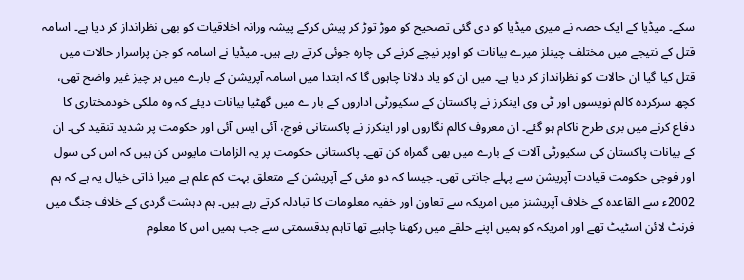سکے۔ میڈیا کے ایک حصہ نے میری میڈیا کو دی گئی تصحیح کو موڑ توڑ کر پیش کرکے پیشہ ورانہ اخلاقیات کو بھی نظرانداز کر دیا ہے۔ اسامہ قتل کے نتیجے میں مختلف چینلز میرے بیانات کو اوپر نیچے کرنے کی چارہ جوئی کرتے رہے ہیں۔ میڈیا نے اسامہ کو جن پراسرار حالات میں قتل کیا گیا ان حالات کو نظرانداز کر دیا ہے۔ میں ان کو یاد دلانا چاہوں گا کہ ابتدا میں اسامہ آپریشن کے بارے میں ہر چیز غیر واضح تھی، کچھ سرکردہ کالم نویسوں اور ٹی وی اینکرز نے پاکستان کے سکیورٹی اداروں کے بار ے میں گھٹیا بیانات دیئے کہ وہ ملکی خودمختاری کا دفاع کرنے میں بری طرح ناکام ہو گئے۔ ان معروف کالم نگاروں اور اینکرز نے پاکستانی فوج، آئی ایس آئی اور حکومت پر شدید تنقید کی۔ ان کے بیانات پاکستان کی سکیورٹی آلات کے بارے میں بھی گمراہ کن تھے۔ پاکستانی حکومت پر یہ الزامات مایوس کن ہیں کہ اس کی سول اور فوجی حکومت قیادت آپریشن سے پہلے جانتی تھی۔ جیسا کہ دو مئی کے آپریشن کے متعلق بہت کم علم ہے میرا ذاتی خیال یہ ہے کہ ہم 2002ء سے القاعدہ کے خلاف آپریشنز میں امریکہ سے تعاون اور خفیہ معلومات کا تبادلہ کرتے رہے ہیں۔ ہم دہشت گردی کے خلاف جنگ میں فرنٹ لائن اسٹیٹ تھے اور امریکہ کو ہمیں اپنے حلقے میں رکھنا چاہیے تھا تاہم بدقسمتی سے جب ہمیں اس کا معلوم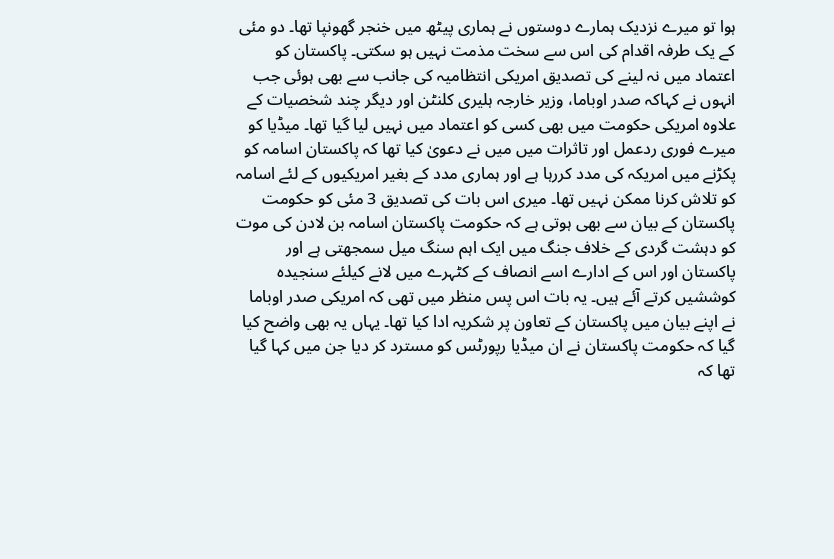ہوا تو میرے نزدیک ہمارے دوستوں نے ہماری پیٹھ میں خنجر گھونپا تھا۔ دو مئی کے یک طرفہ اقدام کی اس سے سخت مذمت نہیں ہو سکتی۔ پاکستان کو اعتماد میں نہ لینے کی تصدیق امریکی انتظامیہ کی جانب سے بھی ہوئی جب انہوں نے کہاکہ صدر اوباما، وزیر خارجہ ہلیری کلنٹن اور دیگر چند شخصیات کے علاوہ امریکی حکومت میں بھی کسی کو اعتماد میں نہیں لیا گیا تھا۔ میڈیا کو میرے فوری ردعمل اور تاثرات میں میں نے دعویٰ کیا تھا کہ پاکستان اسامہ کو پکڑنے میں امریکہ کی مدد کررہا ہے اور ہماری مدد کے بغیر امریکیوں کے لئے اسامہ کو تلاش کرنا ممکن نہیں تھا۔ میری اس بات کی تصدیق 3 مئی کو حکومت پاکستان کے بیان سے بھی ہوتی ہے کہ حکومت پاکستان اسامہ بن لادن کی موت کو دہشت گردی کے خلاف جنگ میں ایک اہم سنگ میل سمجھتی ہے اور پاکستان اور اس کے ادارے اسے انصاف کے کٹہرے میں لانے کیلئے سنجیدہ کوششیں کرتے آئے ہیں۔ یہ بات اس پس منظر میں تھی کہ امریکی صدر اوباما نے اپنے بیان میں پاکستان کے تعاون پر شکریہ ادا کیا تھا۔ یہاں یہ بھی واضح کیا گیا کہ حکومت پاکستان نے ان میڈیا رپورٹس کو مسترد کر دیا جن میں کہا گیا تھا کہ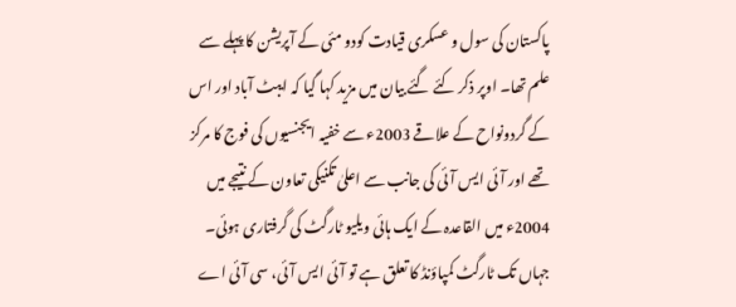پاکستان کی سول و عسکری قیادت کودو مئی کے آپریشن کا پہلے سے علم تھا۔ اوپر ذکر کئے گئے بیان میں مزید کہا گیا کہ ایبٹ آباد اور اس کے گردونواح کے علاقے 2003ء سے خفیہ ایجنسیوں کی فوج کا مرکز تھے اور آئی ایس آئی کی جانب سے اعلیٰ تکنیکی تعاون کے نتیجے میں 2004ء میں القاعدہ کے ایک ہائی ویلیو ٹارگٹ کی گرفتاری ہوئی۔ جہاں تک ٹارگٹ کمپاؤنڈ کا تعلق ہے تو آئی ایس آئی، سی آئی اے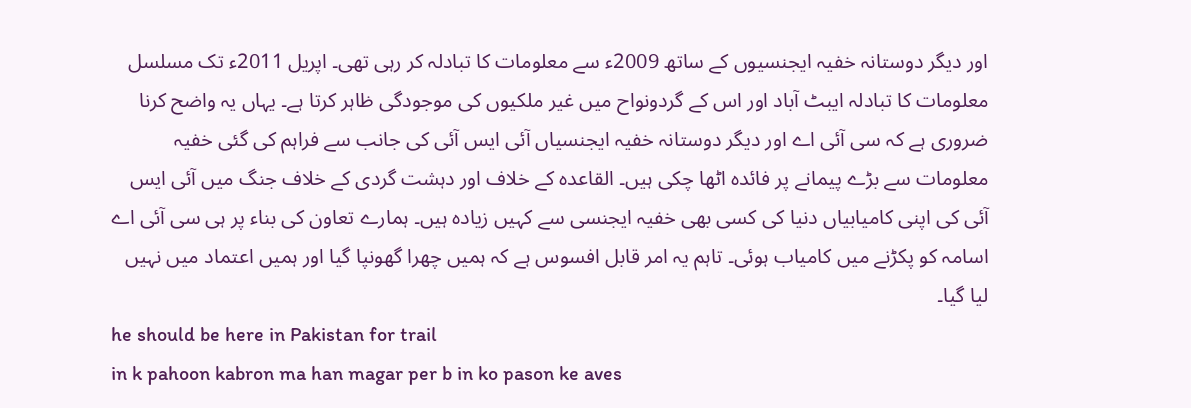اور دیگر دوستانہ خفیہ ایجنسیوں کے ساتھ 2009ء سے معلومات کا تبادلہ کر رہی تھی۔ اپریل 2011ء تک مسلسل معلومات کا تبادلہ ایبٹ آباد اور اس کے گردونواح میں غیر ملکیوں کی موجودگی ظاہر کرتا ہے۔ یہاں یہ واضح کرنا ضروری ہے کہ سی آئی اے اور دیگر دوستانہ خفیہ ایجنسیاں آئی ایس آئی کی جانب سے فراہم کی گئی خفیہ معلومات سے بڑے پیمانے پر فائدہ اٹھا چکی ہیں۔ القاعدہ کے خلاف اور دہشت گردی کے خلاف جنگ میں آئی ایس آئی کی اپنی کامیابیاں دنیا کی کسی بھی خفیہ ایجنسی سے کہیں زیادہ ہیں۔ ہمارے تعاون کی بناء پر ہی سی آئی اے اسامہ کو پکڑنے میں کامیاب ہوئی۔ تاہم یہ امر قابل افسوس ہے کہ ہمیں چھرا گھونپا گیا اور ہمیں اعتماد میں نہیں لیا گیا۔
he should be here in Pakistan for trail
in k pahoon kabron ma han magar per b in ko pason ke aves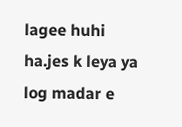lagee huhi ha.jes k leya ya log madar e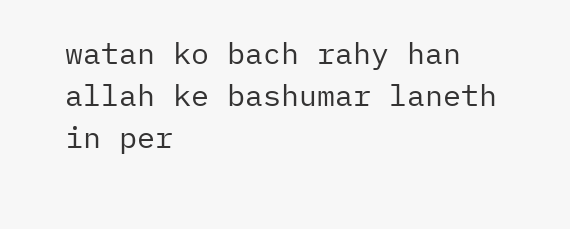watan ko bach rahy han allah ke bashumar laneth in per